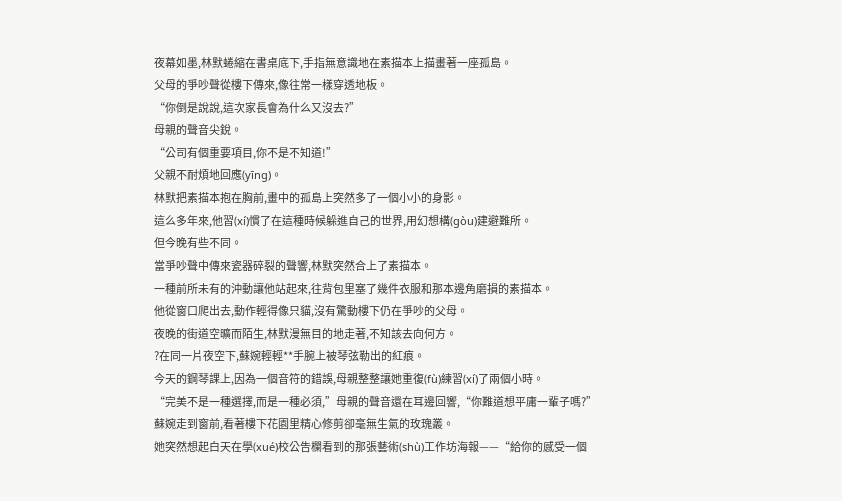夜幕如墨,林默蜷縮在書桌底下,手指無意識地在素描本上描畫著一座孤島。
父母的爭吵聲從樓下傳來,像往常一樣穿透地板。
“你倒是說說,這次家長會為什么又沒去?”
母親的聲音尖銳。
“公司有個重要項目,你不是不知道!”
父親不耐煩地回應(yīng)。
林默把素描本抱在胸前,畫中的孤島上突然多了一個小小的身影。
這么多年來,他習(xí)慣了在這種時候躲進自己的世界,用幻想構(gòu)建避難所。
但今晚有些不同。
當爭吵聲中傳來瓷器碎裂的聲響,林默突然合上了素描本。
一種前所未有的沖動讓他站起來,往背包里塞了幾件衣服和那本邊角磨損的素描本。
他從窗口爬出去,動作輕得像只貓,沒有驚動樓下仍在爭吵的父母。
夜晚的街道空曠而陌生,林默漫無目的地走著,不知該去向何方。
?在同一片夜空下,蘇婉輕輕**手腕上被琴弦勒出的紅痕。
今天的鋼琴課上,因為一個音符的錯誤,母親整整讓她重復(fù)練習(xí)了兩個小時。
“完美不是一種選擇,而是一種必須,”母親的聲音還在耳邊回響,“你難道想平庸一輩子嗎?”
蘇婉走到窗前,看著樓下花園里精心修剪卻毫無生氣的玫瑰叢。
她突然想起白天在學(xué)校公告欄看到的那張藝術(shù)工作坊海報——“給你的感受一個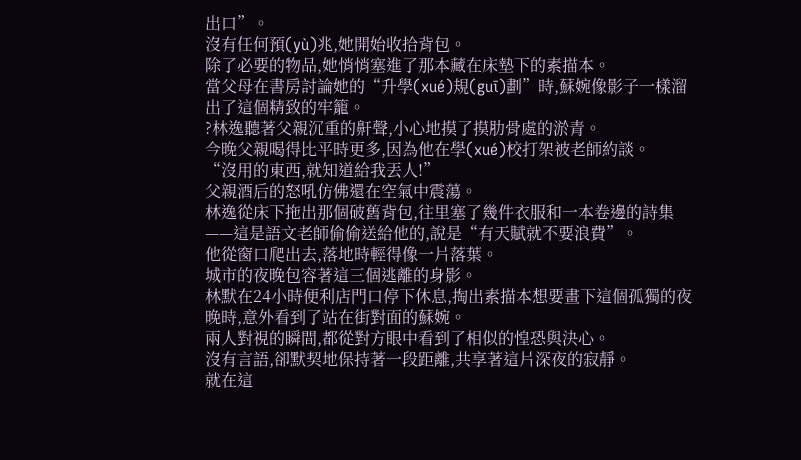出口”。
沒有任何預(yù)兆,她開始收拾背包。
除了必要的物品,她悄悄塞進了那本藏在床墊下的素描本。
當父母在書房討論她的“升學(xué)規(guī)劃”時,蘇婉像影子一樣溜出了這個精致的牢籠。
?林逸聽著父親沉重的鼾聲,小心地摸了摸肋骨處的淤青。
今晚父親喝得比平時更多,因為他在學(xué)校打架被老師約談。
“沒用的東西,就知道給我丟人!”
父親酒后的怒吼仿佛還在空氣中震蕩。
林逸從床下拖出那個破舊背包,往里塞了幾件衣服和一本卷邊的詩集——這是語文老師偷偷送給他的,說是“有天賦就不要浪費”。
他從窗口爬出去,落地時輕得像一片落葉。
城市的夜晚包容著這三個逃離的身影。
林默在24小時便利店門口停下休息,掏出素描本想要畫下這個孤獨的夜晚時,意外看到了站在街對面的蘇婉。
兩人對視的瞬間,都從對方眼中看到了相似的惶恐與決心。
沒有言語,卻默契地保持著一段距離,共享著這片深夜的寂靜。
就在這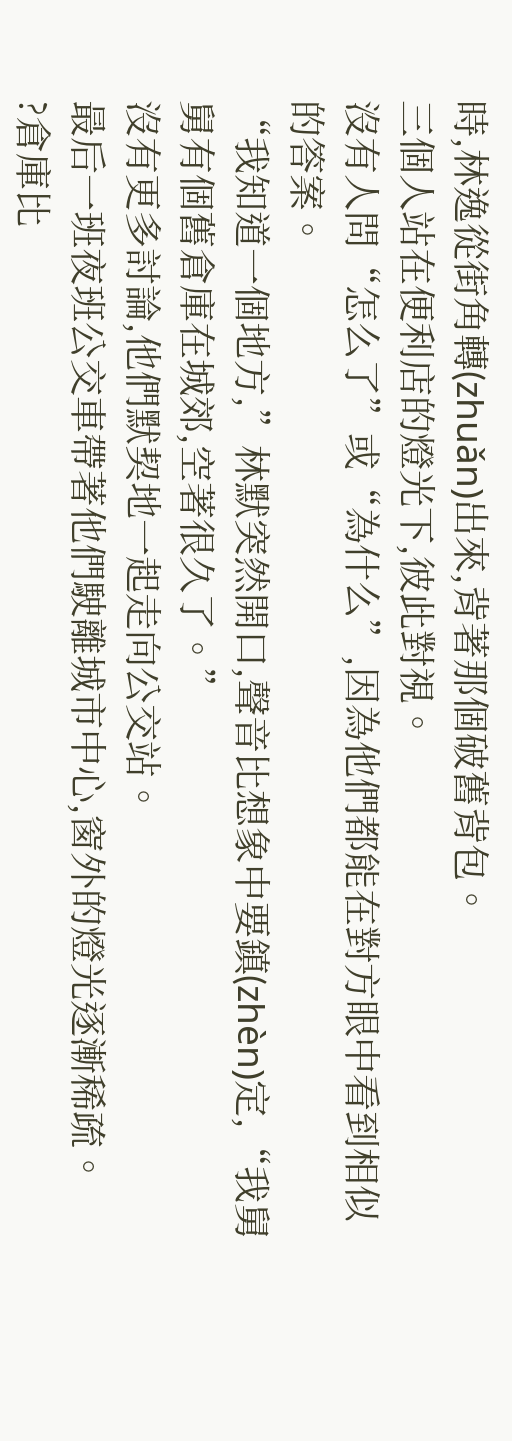時,林逸從街角轉(zhuǎn)出來,背著那個破舊背包。
三個人站在便利店的燈光下,彼此對視。
沒有人問“怎么了”或“為什么”,因為他們都能在對方眼中看到相似的答案。
“我知道一個地方,”林默突然開口,聲音比想象中要鎮(zhèn)定,“我舅舅有個舊倉庫在城郊,空著很久了。”
沒有更多討論,他們默契地一起走向公交站。
最后一班夜班公交車帶著他們駛離城市中心,窗外的燈光逐漸稀疏。
?倉庫比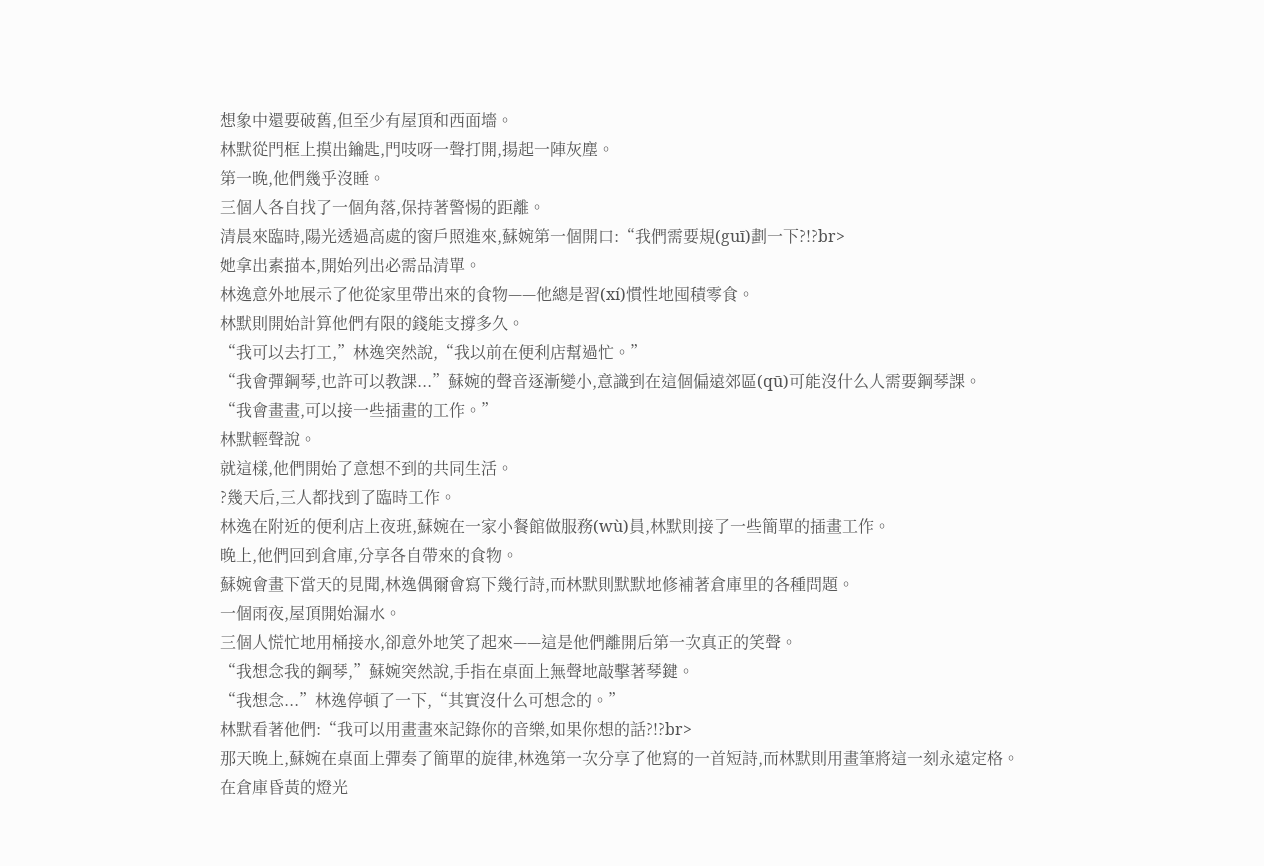想象中還要破舊,但至少有屋頂和西面墻。
林默從門框上摸出鑰匙,門吱呀一聲打開,揚起一陣灰塵。
第一晚,他們幾乎沒睡。
三個人各自找了一個角落,保持著警惕的距離。
清晨來臨時,陽光透過高處的窗戶照進來,蘇婉第一個開口:“我們需要規(guī)劃一下?!?br>
她拿出素描本,開始列出必需品清單。
林逸意外地展示了他從家里帶出來的食物——他總是習(xí)慣性地囤積零食。
林默則開始計算他們有限的錢能支撐多久。
“我可以去打工,”林逸突然說,“我以前在便利店幫過忙。”
“我會彈鋼琴,也許可以教課...”蘇婉的聲音逐漸變小,意識到在這個偏遠郊區(qū)可能沒什么人需要鋼琴課。
“我會畫畫,可以接一些插畫的工作。”
林默輕聲說。
就這樣,他們開始了意想不到的共同生活。
?幾天后,三人都找到了臨時工作。
林逸在附近的便利店上夜班,蘇婉在一家小餐館做服務(wù)員,林默則接了一些簡單的插畫工作。
晚上,他們回到倉庫,分享各自帶來的食物。
蘇婉會畫下當天的見聞,林逸偶爾會寫下幾行詩,而林默則默默地修補著倉庫里的各種問題。
一個雨夜,屋頂開始漏水。
三個人慌忙地用桶接水,卻意外地笑了起來——這是他們離開后第一次真正的笑聲。
“我想念我的鋼琴,”蘇婉突然說,手指在桌面上無聲地敲擊著琴鍵。
“我想念...”林逸停頓了一下,“其實沒什么可想念的。”
林默看著他們:“我可以用畫畫來記錄你的音樂,如果你想的話?!?br>
那天晚上,蘇婉在桌面上彈奏了簡單的旋律,林逸第一次分享了他寫的一首短詩,而林默則用畫筆將這一刻永遠定格。
在倉庫昏黃的燈光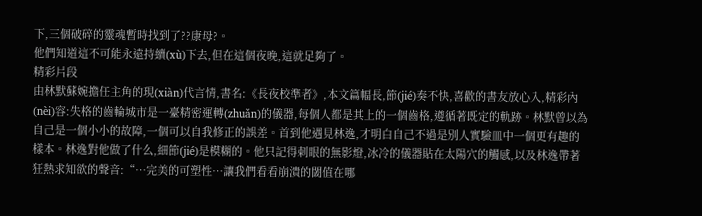下,三個破碎的靈魂暫時找到了??康母?。
他們知道這不可能永遠持續(xù)下去,但在這個夜晚,這就足夠了。
精彩片段
由林默蘇婉擔任主角的現(xiàn)代言情,書名:《長夜校準者》,本文篇幅長,節(jié)奏不快,喜歡的書友放心入,精彩內(nèi)容:失格的齒輪城市是一臺精密運轉(zhuǎn)的儀器,每個人都是其上的一個齒格,遵循著既定的軌跡。林默曾以為自己是一個小小的故障,一個可以自我修正的誤差。首到他遇見林逸,才明白自己不過是別人實驗皿中一個更有趣的樣本。林逸對他做了什么,細節(jié)是模糊的。他只記得刺眼的無影燈,冰冷的儀器貼在太陽穴的觸感,以及林逸帶著狂熱求知欲的聲音:“…完美的可塑性…讓我們看看崩潰的閾值在哪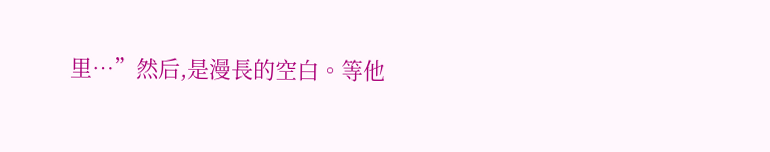里…”然后,是漫長的空白。等他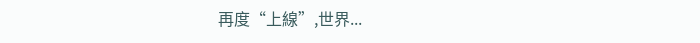再度“上線”,世界...